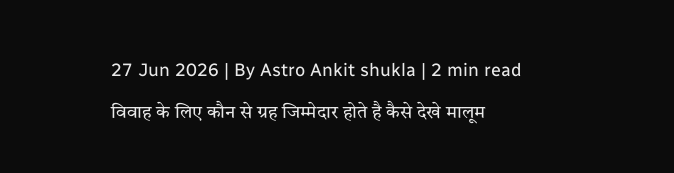27 Jun 2026 | By Astro Ankit shukla | 2 min read विवाह के लिए कौन से ग्रह जिम्मेदार होते है कैसे देखे मालूम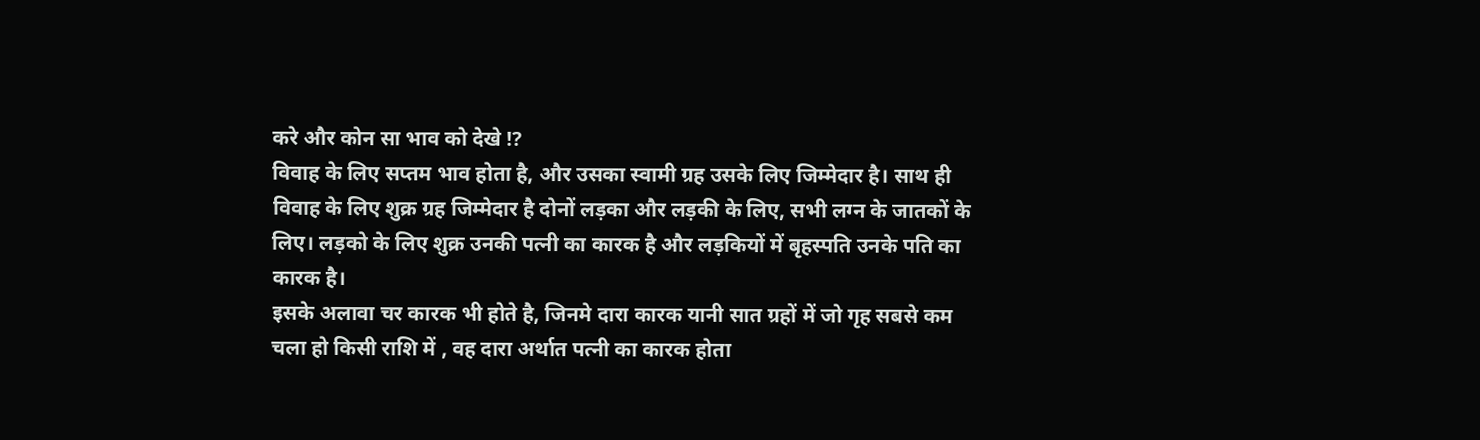करे और कोन सा भाव को देखे ⁉
विवाह के लिए सप्तम भाव होता है, और उसका स्वामी ग्रह उसके लिए जिम्मेदार है। साथ ही विवाह के लिए शुक्र ग्रह जिम्मेदार है दोनों लड़का और लड़की के लिए, सभी लग्न के जातकों के लिए। लड़को के लिए शुक्र उनकी पत्नी का कारक है और लड़कियों में बृहस्पति उनके पति का कारक है।
इसके अलावा चर कारक भी होते है, जिनमे दारा कारक यानी सात ग्रहों में जो गृह सबसे कम चला हो किसी राशि में , वह दारा अर्थात पत्नी का कारक होता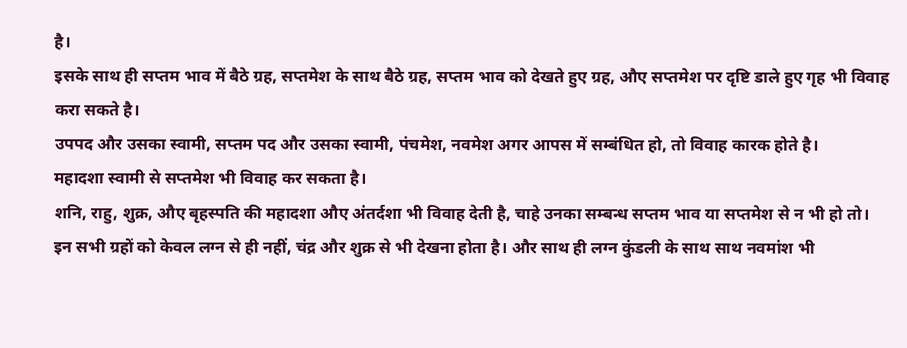है।
इसके साथ ही सप्तम भाव में बैठे ग्रह, सप्तमेश के साथ बैठे ग्रह, सप्तम भाव को देखते हुए ग्रह, औए सप्तमेश पर दृष्टि डाले हुए गृह भी विवाह करा सकते है।
उपपद और उसका स्वामी, सप्तम पद और उसका स्वामी, पंचमेश, नवमेश अगर आपस में सम्बंधित हो, तो विवाह कारक होते है।
महादशा स्वामी से सप्तमेश भी विवाह कर सकता है।
शनि, राहु, शुक्र, औए बृहस्पति की महादशा औए अंतर्दशा भी विवाह देती है, चाहे उनका सम्बन्ध सप्तम भाव या सप्तमेश से न भी हो तो।
इन सभी ग्रहों को केवल लग्न से ही नहीं, चंद्र और शुक्र से भी देखना होता है। और साथ ही लग्न कुंडली के साथ साथ नवमांश भी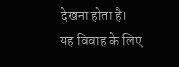देखना होता है।
यह विवाह के लिए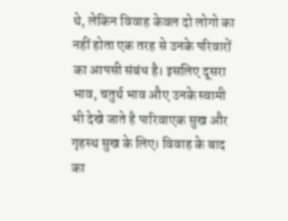थे, लेकिन विवाह केवल दो लोगो का नहीं होता एक तरह से उनके परिवारों का आपसी संबंध है। इसलिए दूसरा भाव, चतुर्थ भाव औए उनके स्वामी भी देखे जाते है पारिवाएक सुख और गृहस्थ सुख के लिए। विवाह के बाद का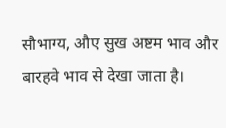सौभाग्य, औए सुख अष्टम भाव और बारहवे भाव से देखा जाता है।